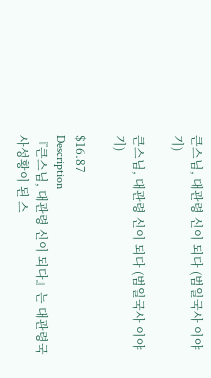큰스님, 대관령 신이 되다 (범일국사 이야기)

큰스님, 대관령 신이 되다 (범일국사 이야기)

$16.87
Description
『큰스님, 대관령 신이 되다』는 대관령국사성황이 된 스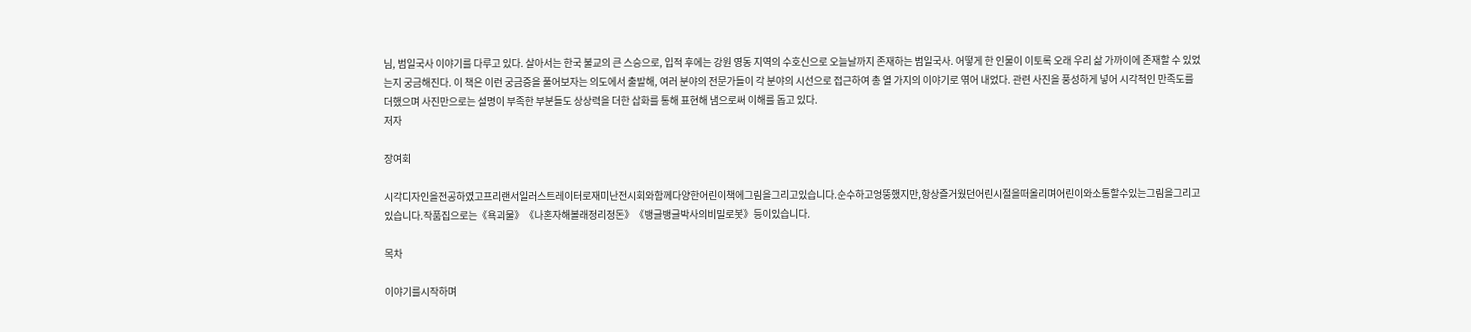님, 범일국사 이야기를 다루고 있다. 살아서는 한국 불교의 큰 스승으로, 입적 후에는 강원 영동 지역의 수호신으로 오늘날까지 존재하는 범일국사. 어떻게 한 인물이 이토록 오래 우리 삶 가까이에 존재할 수 있었는지 궁금해진다. 이 책은 이런 궁금증을 풀어보자는 의도에서 출발해, 여러 분야의 전문가들이 각 분야의 시선으로 접근하여 총 열 가지의 이야기로 엮어 내었다. 관련 사진을 풍성하게 넣어 시각적인 만족도를 더했으며 사진만으로는 설명이 부족한 부분들도 상상력을 더한 삽화를 통해 표현해 냄으로써 이해를 돕고 있다.
저자

장여회

시각디자인을전공하였고프리랜서일러스트레이터로재미난전시회와함께다양한어린이책에그림을그리고있습니다.순수하고엉뚱했지만,항상즐거웠던어린시절을떠올리며어린이와소통할수있는그림을그리고있습니다.작품집으로는《욕괴물》《나혼자해볼래정리정돈》《뱅글뱅글박사의비밀로봇》등이있습니다.

목차

이야기를시작하며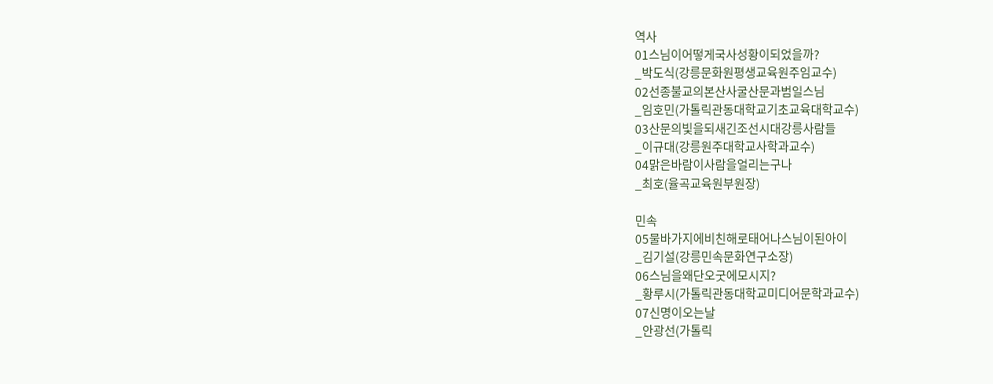역사
01스님이어떻게국사성황이되었을까?
_박도식(강릉문화원평생교육원주임교수)
02선종불교의본산사굴산문과범일스님
_임호민(가톨릭관동대학교기초교육대학교수)
03산문의빛을되새긴조선시대강릉사람들
_이규대(강릉원주대학교사학과교수)
04맑은바람이사람을얼리는구나
_최호(율곡교육원부원장)

민속
05물바가지에비친해로태어나스님이된아이
_김기설(강릉민속문화연구소장)
06스님을왜단오굿에모시지?
_황루시(가톨릭관동대학교미디어문학과교수)
07신명이오는날
_안광선(가톨릭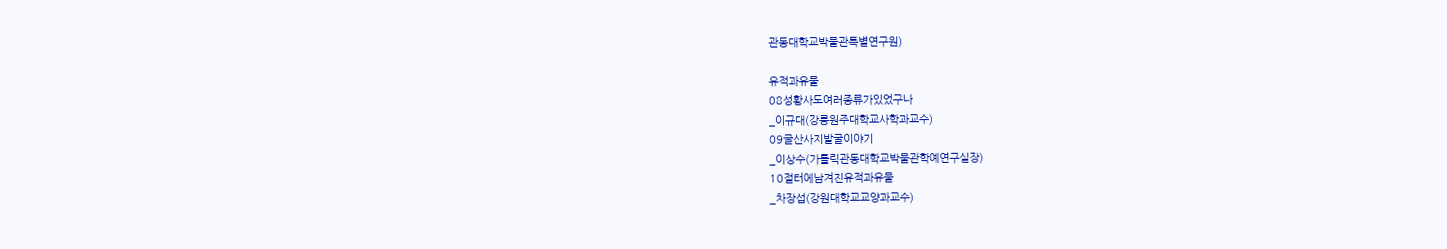관동대학교박물관특별연구원)

유적과유물
08성황사도여러종류가있었구나
_이규대(강릉원주대학교사학과교수)
09굴산사지발굴이야기
_이상수(가톨릭관동대학교박물관학예연구실장)
10절터에남겨진유적과유물
_차장섭(강원대학교교양과교수)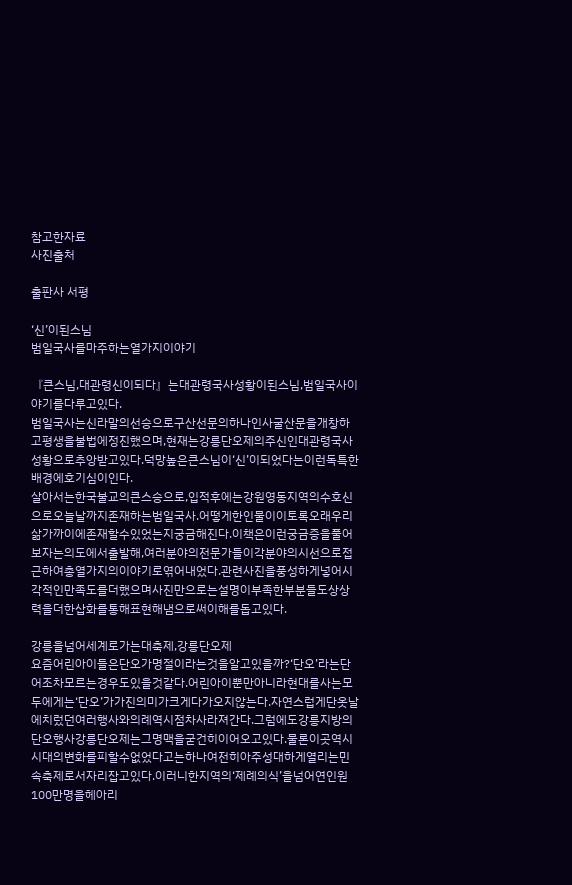참고한자료
사진출처

출판사 서평

‘신’이된스님
범일국사를마주하는열가지이야기

『큰스님,대관령신이되다』는대관령국사성황이된스님,범일국사이야기를다루고있다.
범일국사는신라말의선승으로구산선문의하나인사굴산문을개창하고평생을불법에정진했으며,현재는강릉단오제의주신인대관령국사성황으로추앙받고있다.덕망높은큰스님이‘신’이되었다는이런독특한배경에호기심이인다.
살아서는한국불교의큰스승으로,입적후에는강원영동지역의수호신으로오늘날까지존재하는범일국사.어떻게한인물이이토록오래우리삶가까이에존재할수있었는지궁금해진다.이책은이런궁금증을풀어보자는의도에서출발해,여러분야의전문가들이각분야의시선으로접근하여총열가지의이야기로엮어내었다.관련사진을풍성하게넣어시각적인만족도를더했으며사진만으로는설명이부족한부분들도상상력을더한삽화를통해표현해냄으로써이해를돕고있다.

강릉을넘어세계로가는대축제,강릉단오제
요즘어린아이들은단오가명절이라는것을알고있을까?‘단오’라는단어조차모르는경우도있을것같다.어린아이뿐만아니라현대를사는모두에게는‘단오’가가진의미가크게다가오지않는다.자연스럽게단옷날에치렀던여러행사와의례역시점차사라져간다.그럼에도강릉지방의단오행사강릉단오제는그명맥을굳건히이어오고있다.물론이곳역시시대의변화를피할수없었다고는하나여전히아주성대하게열리는민속축제로서자리잡고있다.이러니한지역의‘제례의식’을넘어연인원100만명을헤아리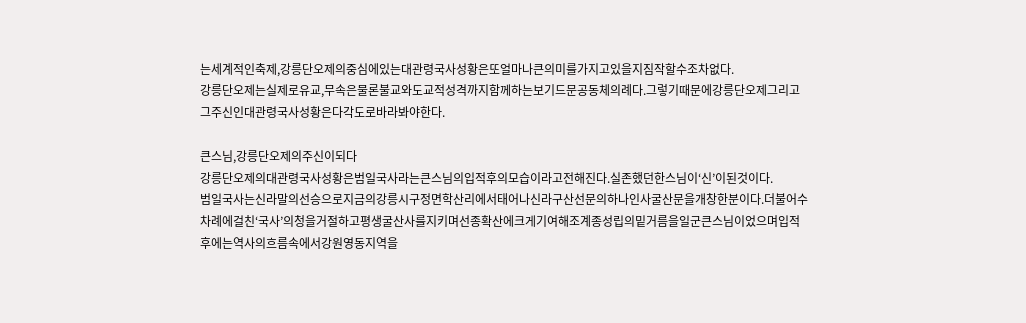는세계적인축제,강릉단오제의중심에있는대관령국사성황은또얼마나큰의미를가지고있을지짐작할수조차없다.
강릉단오제는실제로유교,무속은물론불교와도교적성격까지함께하는보기드문공동체의례다.그렇기때문에강릉단오제그리고그주신인대관령국사성황은다각도로바라봐야한다.

큰스님,강릉단오제의주신이되다
강릉단오제의대관령국사성황은범일국사라는큰스님의입적후의모습이라고전해진다.실존했던한스님이‘신’이된것이다.
범일국사는신라말의선승으로지금의강릉시구정면학산리에서태어나신라구산선문의하나인사굴산문을개창한분이다.더불어수차례에걸친‘국사’의청을거절하고평생굴산사를지키며선종확산에크게기여해조계종성립의밑거름을일군큰스님이었으며입적후에는역사의흐름속에서강원영동지역을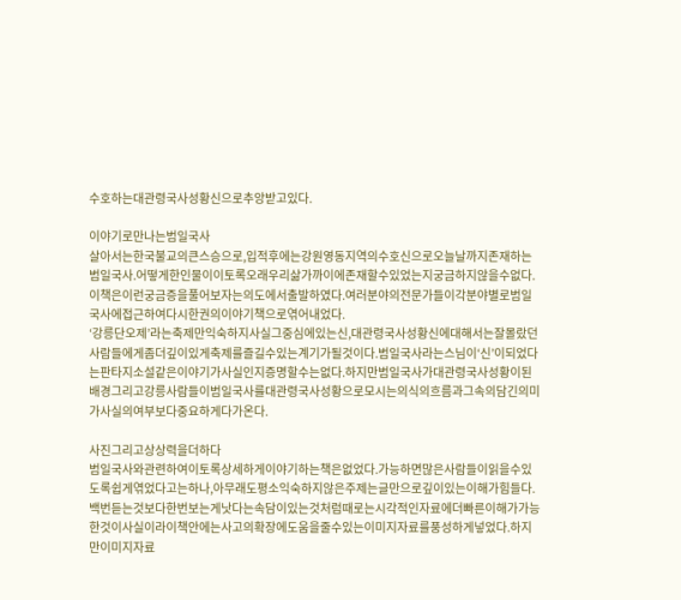수호하는대관령국사성황신으로추앙받고있다.

이야기로만나는범일국사
살아서는한국불교의큰스승으로,입적후에는강원영동지역의수호신으로오늘날까지존재하는범일국사.어떻게한인물이이토록오래우리삶가까이에존재할수있었는지궁금하지않을수없다.이책은이런궁금증을풀어보자는의도에서출발하였다.여러분야의전문가들이각분야별로범일국사에접근하여다시한권의이야기책으로엮어내었다.
‘강릉단오제’라는축제만익숙하지사실그중심에있는신,대관령국사성황신에대해서는잘몰랐던사람들에게좀더깊이있게축제를즐길수있는계기가될것이다.범일국사라는스님이‘신’이되었다는판타지소설같은이야기가사실인지증명할수는없다.하지만범일국사가대관령국사성황이된배경그리고강릉사람들이범일국사를대관령국사성황으로모시는의식의흐름과그속의담긴의미가사실의여부보다중요하게다가온다.

사진그리고상상력을더하다
범일국사와관련하여이토록상세하게이야기하는책은없었다.가능하면많은사람들이읽을수있도록쉽게엮었다고는하나,아무래도평소익숙하지않은주제는글만으로깊이있는이해가힘들다.백번듣는것보다한번보는게낫다는속담이있는것처럼때로는시각적인자료에더빠른이해가가능한것이사실이라이책안에는사고의확장에도움을줄수있는이미지자료를풍성하게넣었다.하지만이미지자료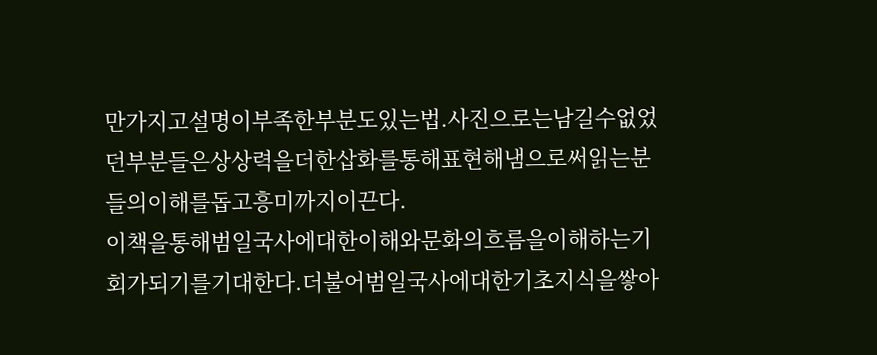만가지고설명이부족한부분도있는법.사진으로는남길수없었던부분들은상상력을더한삽화를통해표현해냄으로써읽는분들의이해를돕고흥미까지이끈다.
이책을통해범일국사에대한이해와문화의흐름을이해하는기회가되기를기대한다.더불어범일국사에대한기초지식을쌓아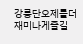강릉단오제를더재미나게즐길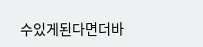수있게된다면더바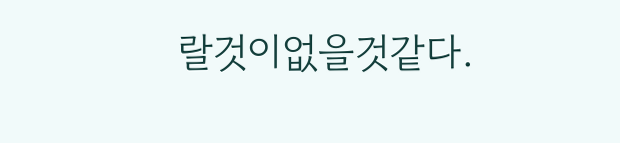랄것이없을것같다.